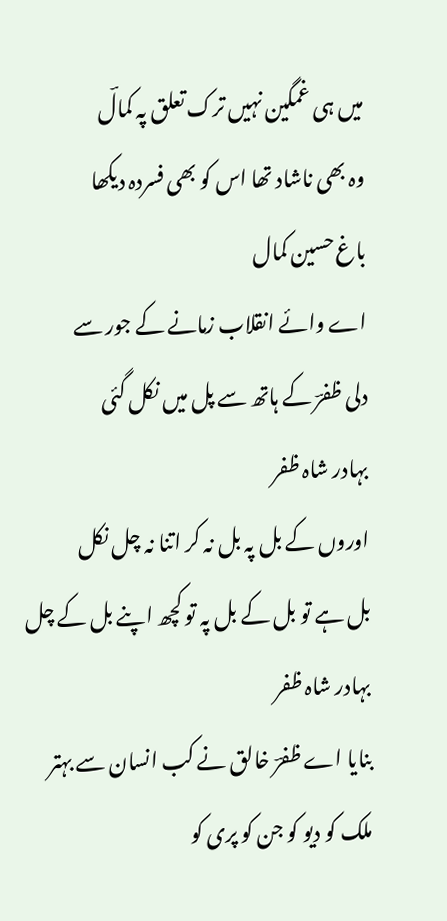میں ہی غمگین نہیں ترک تعلق پہ کمالؔ
وہ بھی ناشاد تھا اس کو بھی فسردہ دیکھا
باغ حسین کمال
اے وائے انقلاب زمانے کے جور سے
دلی ظفرؔ کے ہاتھ سے پل میں نکل گئی
بہادر شاہ ظفر
اوروں کے بل پہ بل نہ کر اتنا نہ چل نکل
بل ہے تو بل کے بل پہ تو کچھ اپنے بل کے چل
بہادر شاہ ظفر
بنایا اے ظفرؔ خالق نے کب انسان سے بہتر
ملک کو دیو کو جن کو پری کو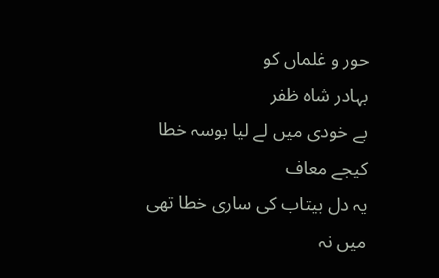حور و غلماں کو
بہادر شاہ ظفر
بے خودی میں لے لیا بوسہ خطا کیجے معاف
یہ دل بیتاب کی ساری خطا تھی میں نہ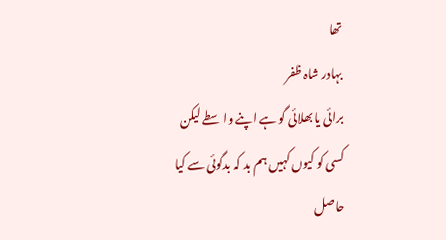تھا
بہادر شاہ ظفر
برائی یا بھلائی گو ہے اپنے واسطے لیکن
کسی کو کیوں کہیں ہم بد کہ بدگوئی سے کیا حاصل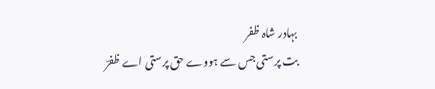بہادر شاہ ظفر
بت پرستی جس سے ہووے حق پرستی اے ظفرؔ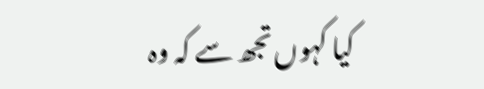کیا کہوں تجھ سے کہ وہ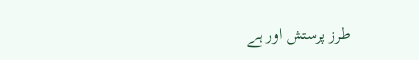طرز پرستش اور ہے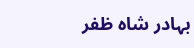بہادر شاہ ظفر